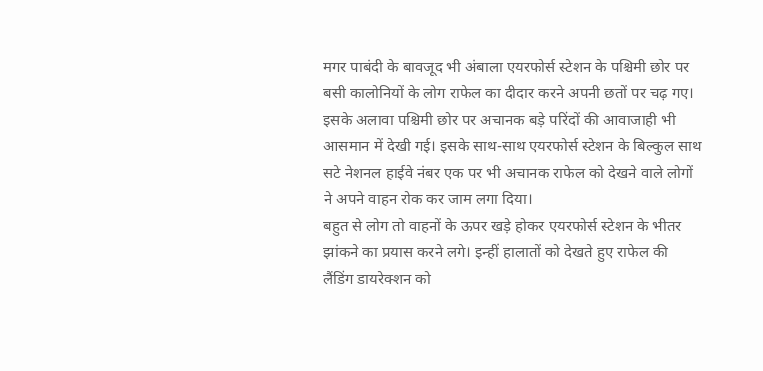मगर पाबंदी के बावजूद भी अंबाला एयरफोर्स स्टेशन के पश्चिमी छोर पर बसी कालोनियों के लोग राफेल का दीदार करने अपनी छतों पर चढ़ गए। इसके अलावा पश्चिमी छोर पर अचानक बड़े परिंदों की आवाजाही भी आसमान में देखी गई। इसके साथ-साथ एयरफोर्स स्टेशन के बिल्कुल साथ सटे नेशनल हाईवे नंबर एक पर भी अचानक राफेल को देखने वाले लोगों ने अपने वाहन रोक कर जाम लगा दिया।
बहुत से लोग तो वाहनों के ऊपर खड़े होकर एयरफोर्स स्टेशन के भीतर झांकने का प्रयास करने लगे। इन्हीं हालातों को देखते हुए राफेल की लैंडिंग डायरेक्शन को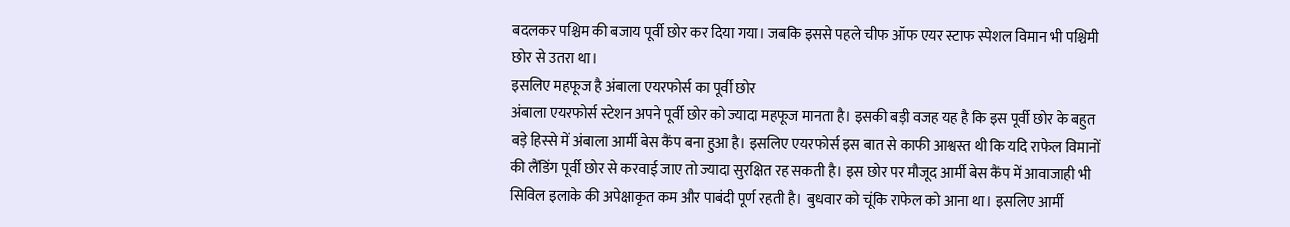बदलकर पश्चिम की बजाय पूर्वी छोर कर दिया गया। जबकि इससे पहले चीफ ऑफ एयर स्टाफ स्पेशल विमान भी पश्चिमी छोर से उतरा था।
इसलिए महफूज है अंबाला एयरफोर्स का पूर्वी छोर
अंबाला एयरफोर्स स्टेशन अपने पूर्वी छोर को ज्यादा महफूज मानता है। इसकी बड़ी वजह यह है कि इस पूर्वी छोर के बहुत बड़े हिस्से में अंबाला आर्मी बेस कैंप बना हुआ है। इसलिए एयरफोर्स इस बात से काफी आश्वस्त थी कि यदि राफेल विमानों की लैंडिंग पूर्वी छोर से करवाई जाए तो ज्यादा सुरक्षित रह सकती है। इस छोर पर मौजूद आर्मी बेस कैंप में आवाजाही भी सिविल इलाके की अपेक्षाकृत कम और पाबंदी पूर्ण रहती है। बुधवार को चूंकि राफेल को आना था। इसलिए आर्मी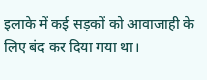इलाके में कई सड़कों को आवाजाही के लिए बंद कर दिया गया था।